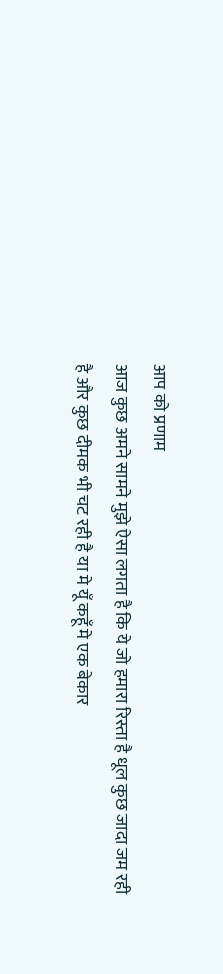आप को प्रणाम
आज कुछ अमने सामने मुझे ऐसा लगता है कि ये जो हमारा रिस्ता है धूल कुछ जादा जम रही है और कुछ दीमक भी चट रही है या मे यूँ कहूँ मे एक बेकार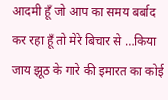आदमी हूँ जो आप का समय बर्बाद कर रहा हूँ तो मेरे बिचार से …किया जाय झूठ के गारे की इमारत का कोई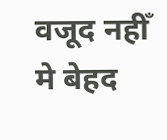वजूद नहीँ मे बेहद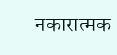नकारात्मक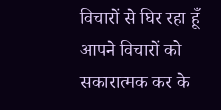विचारों से घिर रहा हूँ आपने विचारों को सकारात्मक कर के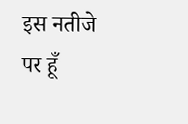इस नतीजे पर हूँ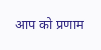आप को प्रणाम